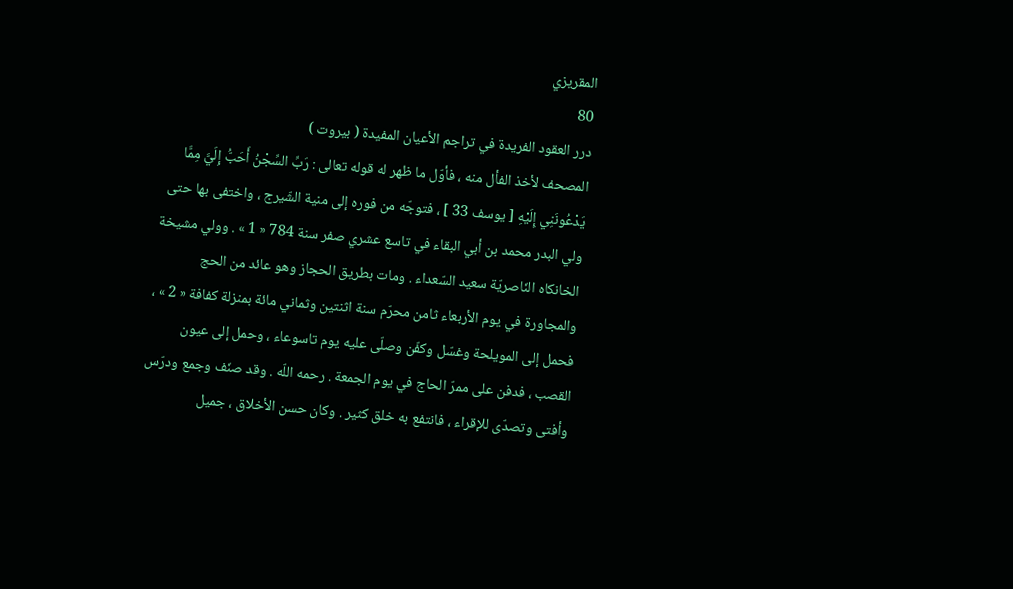المقريزي
80
درر العقود الفريدة في تراجم الأعيان المفيدة ( بيروت )
المصحف لأخذ الفأل منه ، فأوّل ما ظهر له قوله تعالى : رَبِّ السِّجْنُ أَحَبُّ إِلَيَّ مِمَّا يَدْعُونَنِي إِلَيْهِ [ يوسف 33 ] ، فتوجّه من فوره إلى منية الشّيرج ، واختفى بها حتى ولي البدر محمد بن أبي البقاء في تاسع عشري صفر سنة 784 « 1 » . وولي مشيخة الخانكاه النّاصريّة سعيد السّعداء . ومات بطريق الحجاز وهو عائد من الحج والمجاورة في يوم الأربعاء ثامن محرّم سنة اثنتين وثماني مائة بمنزلة كفافة « 2 » ، فحمل إلى المويلحة وغسّل وكفّن وصلّى عليه يوم تاسوعاء ، وحمل إلى عيون القصب ، فدفن على ممرّ الحاج في يوم الجمعة . رحمه اللّه . وقد صنّف وجمع ودرّس وأفتى وتصدّى للإقراء ، فانتفع به خلق كثير . وكان حسن الأخلاق ، جميل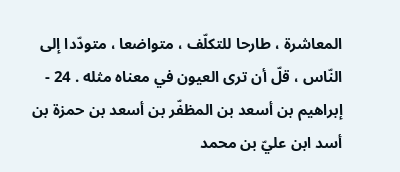المعاشرة ، طارحا للتكلّف ، متواضعا ، متودّدا إلى النّاس ، قلّ أن ترى العيون في معناه مثله . 24 - إبراهيم بن أسعد بن المظفّر بن أسعد بن حمزة بن أسد ابن عليّ بن محمد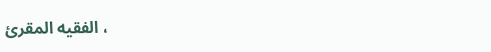، الفقيه المقرئ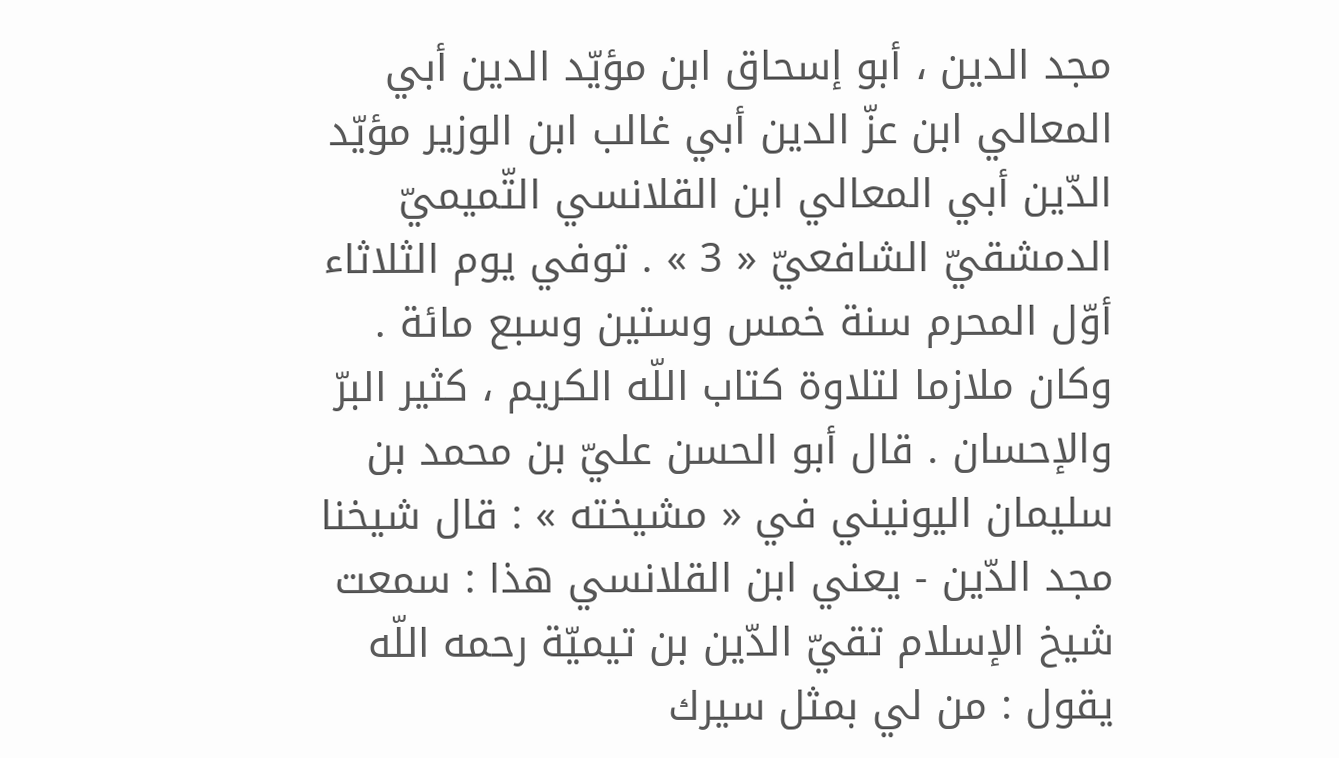مجد الدين ، أبو إسحاق ابن مؤيّد الدين أبي المعالي ابن عزّ الدين أبي غالب ابن الوزير مؤيّد الدّين أبي المعالي ابن القلانسي التّميميّ الدمشقيّ الشافعيّ « 3 » . توفي يوم الثلاثاء أوّل المحرم سنة خمس وستين وسبع مائة . وكان ملازما لتلاوة كتاب اللّه الكريم ، كثير البرّ والإحسان . قال أبو الحسن عليّ بن محمد بن سليمان اليونيني في « مشيخته » : قال شيخنا مجد الدّين - يعني ابن القلانسي هذا : سمعت شيخ الإسلام تقيّ الدّين بن تيميّة رحمه اللّه يقول : من لي بمثل سيرك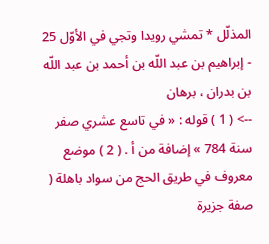المذلّل * تمشي رويدا وتجي في الأوّل 25 - إبراهيم بن عبد اللّه بن أحمد بن عبد اللّه بن بدران ، برهان
--> ( 1 ) قوله : « في تاسع عشري صفر سنة 784 » إضافة من أ . ( 2 ) موضع معروف في طريق الحج من سواد باهلة ( صفة جزيرة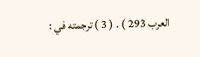العرب 293 ) . ( 3 ) ترجمته في :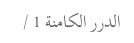الدرر الكامنة 1 /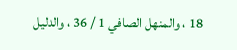18 ، والمنهل الصافي 1 / 36 ، والدليل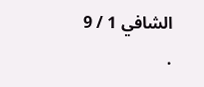الشافي 1 / 9 .